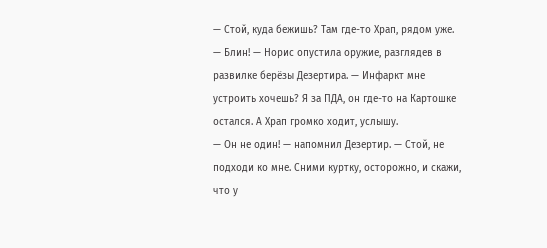— Стой, куда бежишь? Там где-то Храп, рядом уже.
— Блин! — Норис опустила оружие, разглядев в развилке берёзы Дезертира. — Инфаркт мне устроить хочешь? Я за ПДА, он где-то на Картошке остался. А Храп громко ходит, услышу.
— Он не один! — напомнил Дезертир. — Стой, не подходи ко мне. Сними куртку, осторожно, и скажи, что у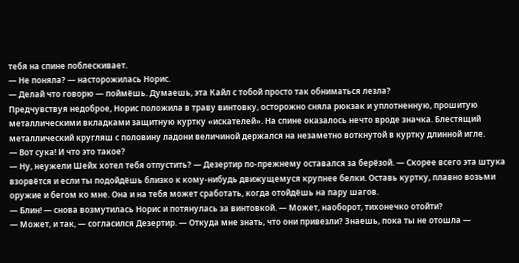тебя на спине поблескивает.
— Не поняла? — насторожилась Норис.
— Делай что говорю — поймёшь. Думаешь, эта Кайл с тобой просто так обниматься лезла?
Предчувствуя недоброе, Норис положила в траву винтовку, осторожно сняла рюкзак и уплотненную, прошитую металлическими вкладками защитную куртку «искателей». На спине оказалось нечто вроде значка. Блестящий металлический кругляш с половину ладони величиной держался на незаметно воткнутой в куртку длинной игле.
— Вот сука! И что это такое?
— Ну, неужели Шейх хотел тебя отпустить? — Дезертир по-прежнему оставался за берёзой. — Скорее всего эта штука взорвётся и если ты подойдёшь близко к кому-нибудь движущемуся крупнее белки. Оставь куртку, плавно возьми оружие и бегом ко мне. Она и на тебя может сработать, когда отойдёшь на пару шагов.
— Блин! — снова возмутилась Норис и потянулась за винтовкой. — Может, наоборот, тихонечко отойти?
— Может, и так, — согласился Дезертир. — Откуда мне знать, что они привезли? Знаешь, пока ты не отошла —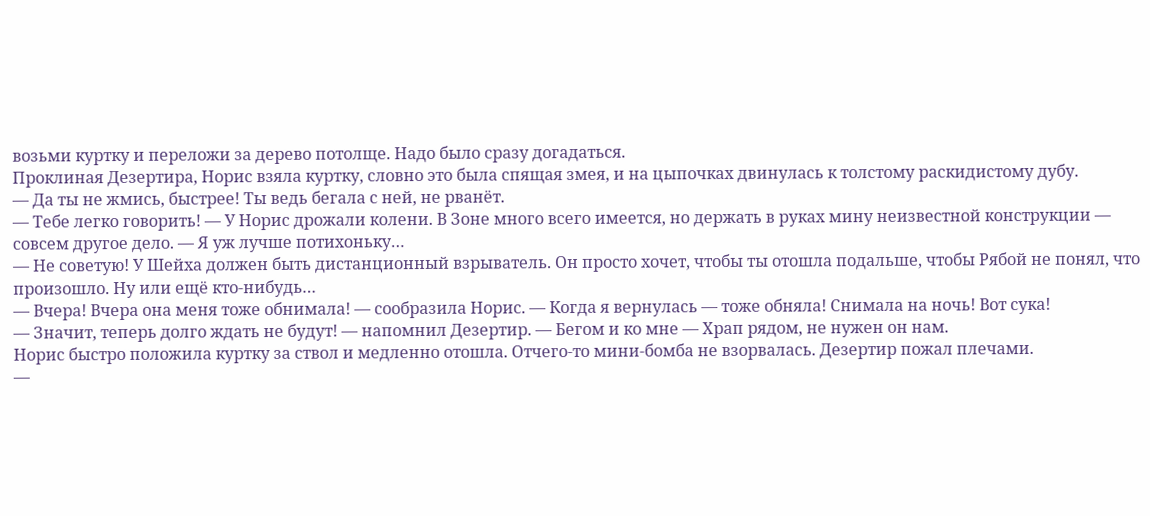возьми куртку и переложи за дерево потолще. Надо было сразу догадаться.
Проклиная Дезертира, Норис взяла куртку, словно это была спящая змея, и на цыпочках двинулась к толстому раскидистому дубу.
— Да ты не жмись, быстрее! Ты ведь бегала с ней, не рванёт.
— Тебе легко говорить! — У Норис дрожали колени. В Зоне много всего имеется, но держать в руках мину неизвестной конструкции — совсем другое дело. — Я уж лучше потихоньку…
— Не советую! У Шейха должен быть дистанционный взрыватель. Он просто хочет, чтобы ты отошла подальше, чтобы Рябой не понял, что произошло. Ну или ещё кто-нибудь…
— Вчера! Вчера она меня тоже обнимала! — сообразила Норис. — Когда я вернулась — тоже обняла! Снимала на ночь! Вот сука!
— Значит, теперь долго ждать не будут! — напомнил Дезертир. — Бегом и ко мне — Храп рядом, не нужен он нам.
Норис быстро положила куртку за ствол и медленно отошла. Отчего-то мини-бомба не взорвалась. Дезертир пожал плечами.
—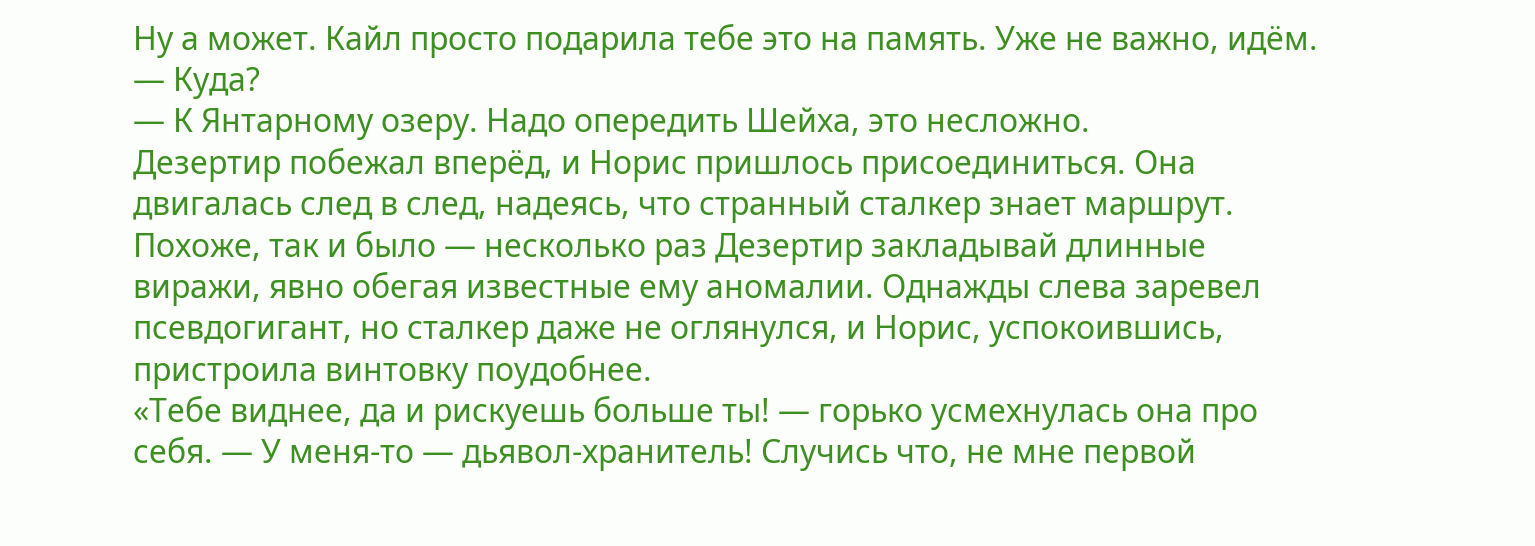Ну а может. Кайл просто подарила тебе это на память. Уже не важно, идём.
— Куда?
— К Янтарному озеру. Надо опередить Шейха, это несложно.
Дезертир побежал вперёд, и Норис пришлось присоединиться. Она двигалась след в след, надеясь, что странный сталкер знает маршрут. Похоже, так и было — несколько раз Дезертир закладывай длинные виражи, явно обегая известные ему аномалии. Однажды слева заревел псевдогигант, но сталкер даже не оглянулся, и Норис, успокоившись, пристроила винтовку поудобнее.
«Тебе виднее, да и рискуешь больше ты! — горько усмехнулась она про себя. — У меня-то — дьявол-хранитель! Случись что, не мне первой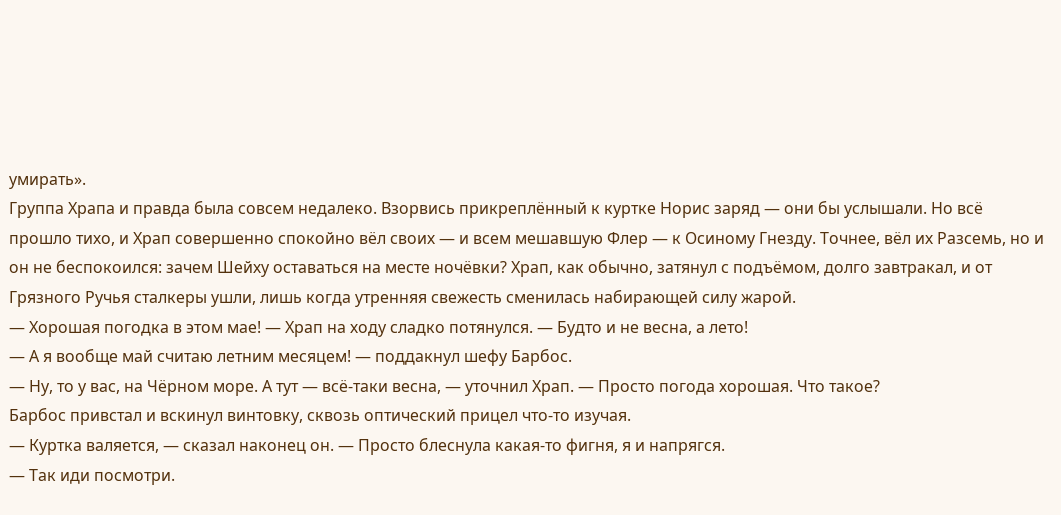умирать».
Группа Храпа и правда была совсем недалеко. Взорвись прикреплённый к куртке Норис заряд — они бы услышали. Но всё прошло тихо, и Храп совершенно спокойно вёл своих — и всем мешавшую Флер — к Осиному Гнезду. Точнее, вёл их Разсемь, но и он не беспокоился: зачем Шейху оставаться на месте ночёвки? Храп, как обычно, затянул с подъёмом, долго завтракал, и от Грязного Ручья сталкеры ушли, лишь когда утренняя свежесть сменилась набирающей силу жарой.
— Хорошая погодка в этом мае! — Храп на ходу сладко потянулся. — Будто и не весна, а лето!
— А я вообще май считаю летним месяцем! — поддакнул шефу Барбос.
— Ну, то у вас, на Чёрном море. А тут — всё-таки весна, — уточнил Храп. — Просто погода хорошая. Что такое?
Барбос привстал и вскинул винтовку, сквозь оптический прицел что-то изучая.
— Куртка валяется, — сказал наконец он. — Просто блеснула какая-то фигня, я и напрягся.
— Так иди посмотри.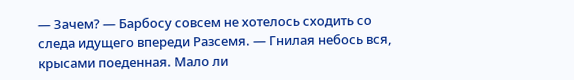— Зачем? — Барбосу совсем не хотелось сходить со следа идущего впереди Разсемя. — Гнилая небось вся, крысами поеденная. Мало ли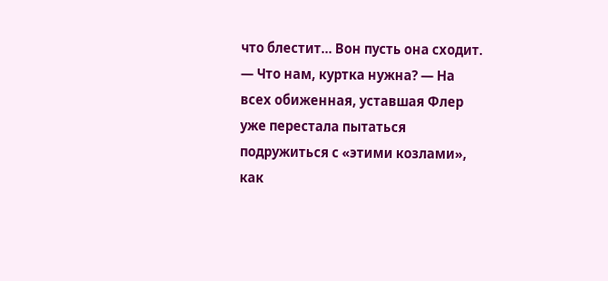что блестит… Вон пусть она сходит.
— Что нам, куртка нужна? — На всех обиженная, уставшая Флер уже перестала пытаться подружиться с «этими козлами», как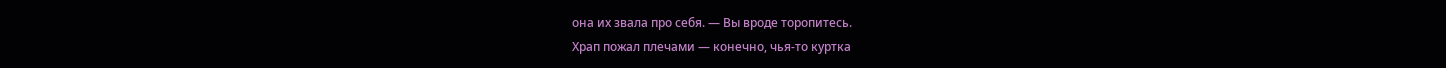она их звала про себя. — Вы вроде торопитесь.
Храп пожал плечами — конечно, чья-то куртка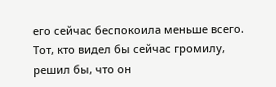его сейчас беспокоила меньше всего. Тот, кто видел бы сейчас громилу, решил бы, что он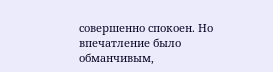совершенно спокоен. Но впечатление было обманчивым,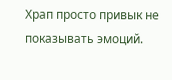Храп просто привык не показывать эмоций.